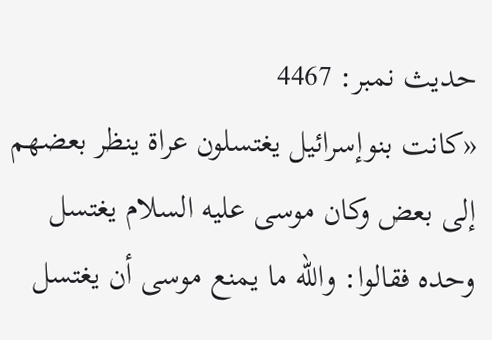حدیث نمبر: 4467
«كانت بنوإسرائيل يغتسلون عراة ينظر بعضهم إلى بعض وكان موسى عليه السلام يغتسل وحده فقالوا: والله ما يمنع موسى أن يغتسل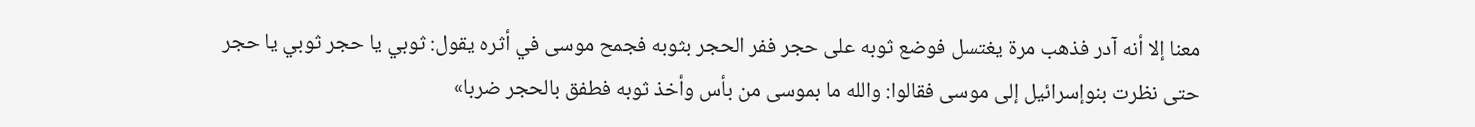معنا إلا أنه آدر فذهب مرة يغتسل فوضع ثوبه على حجر ففر الحجر بثوبه فجمح موسى في أثره يقول: ثوبي يا حجر ثوبي يا حجر حتى نظرت بنوإسرائيل إلى موسى فقالوا: والله ما بموسى من بأس وأخذ ثوبه فطفق بالحجر ضربا»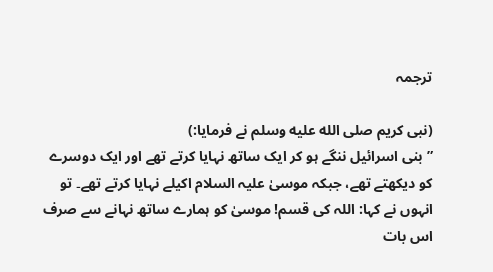ترجمہ

(نبی کریم صلى الله عليه وسلم نے فرمایا:)
”بنی اسرائیل ننگے ہو کر ایک ساتھ نہایا کرتے تھے اور ایک دوسرے کو دیکھتے تھے، جبکہ موسیٰ علیہ السلام اکیلے نہایا کرتے تھے۔ تو انہوں نے کہا: اللہ کی قسم! موسیٰ کو ہمارے ساتھ نہانے سے صرف اس بات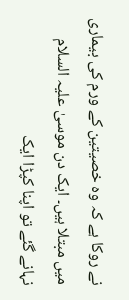نے روکا ہے کہ وہ خصیتین کے ورم کی بیماری میں مبتلا ہیں۔ ایک دن موسیٰ علیہ السلام نہانے گئے تو اپنا کپڑا ایک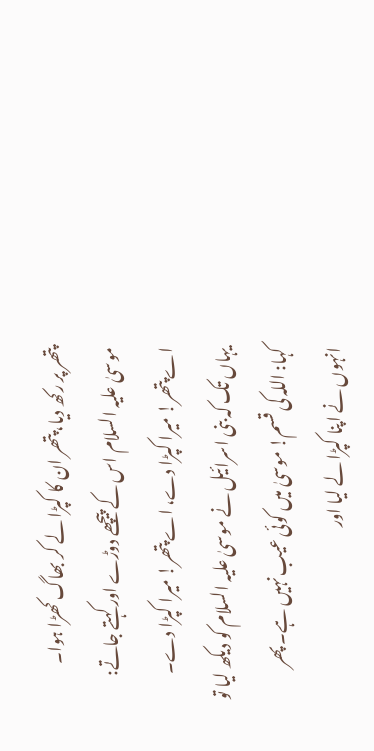پتھر پر رکھ دیا، پتھر ان کا کپڑا لے کر بھاگ کھڑا ہوا۔ موسیٰ علیہ السلام اس کے پیچھے دوڑے اور کہتے جاتے: اے پتھر! میرا کپڑا دے، اے پتھر! میرا کپڑا دے۔ یہاں تک کہ بنی اسرائیل نے موسیٰ علیہ السلام کو دیکھ لیا تو کہا: اللہ کی قسم! موسیٰ میں کوئی عیب نہیں ہے۔ پھر انہوں نے اپنا کپڑا لے لیا اور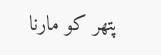پتھر کو مارنا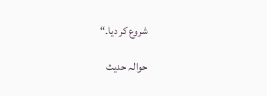شروع کر دیا۔“

حوالہ حدیث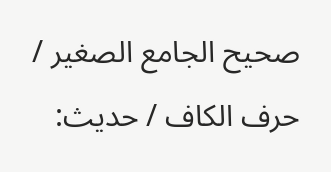صحیح الجامع الصغیر / حرف الكاف / حدیث: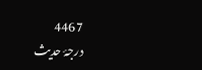4467
درجۂ حدیث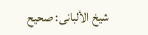شیخ الألبانی: صحيح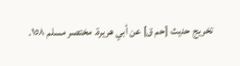تخریج حدیث [حم ق] عن أبي هريرة. مختصر مسلم ١٥٨.